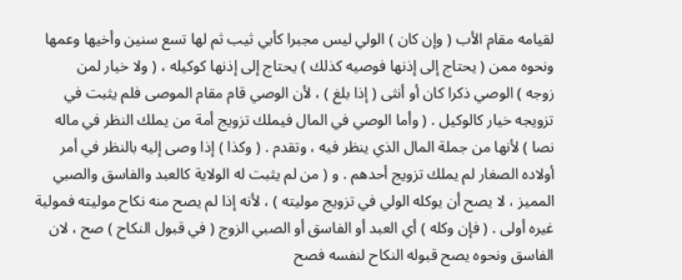لقيامه مقام الأب ( وإن كان ) الولي ليس مجبرا كأبي ثيب ثم لها تسع سنين وأخيها وعمها
ونحوه ممن ( يحتاج إلى إذنها فوصيه كذلك ) يحتاج إلى إذنها كوكيله ، ( ولا خيار لمن
زوجه ) الوصي ذكرا كان أو أنثى ( إذا بلغ ) ، لأن الوصي قام مقام الموصى فلم يثبت في
تزويجه خيار كالوكيل . ( وأما الوصي في المال فيملك تزويج أمة من يملك النظر في ماله
نصا ) لأنها من جملة المال الذي ينظر فيه ، وتقدم . ( وكذا ) إذا وصى إليه بالنظر في أمر
أولاده الصغار لم يملك تزويج أحدهم . و ( من لم يثبت له الولاية كالعبد والفاسق والصبي
المميز ، لا يصح أن يوكله الولي في تزويج موليته ) ، لأنه إذا لم يصح منه نكاح موليته فمولية
غيره أولى . ( فإن وكله ) أي العبد أو الفاسق أو الصبي الزوج ( في قبول النكاح ) صح ، لان
الفاسق ونحوه يصح قبوله النكاح لنفسه فصح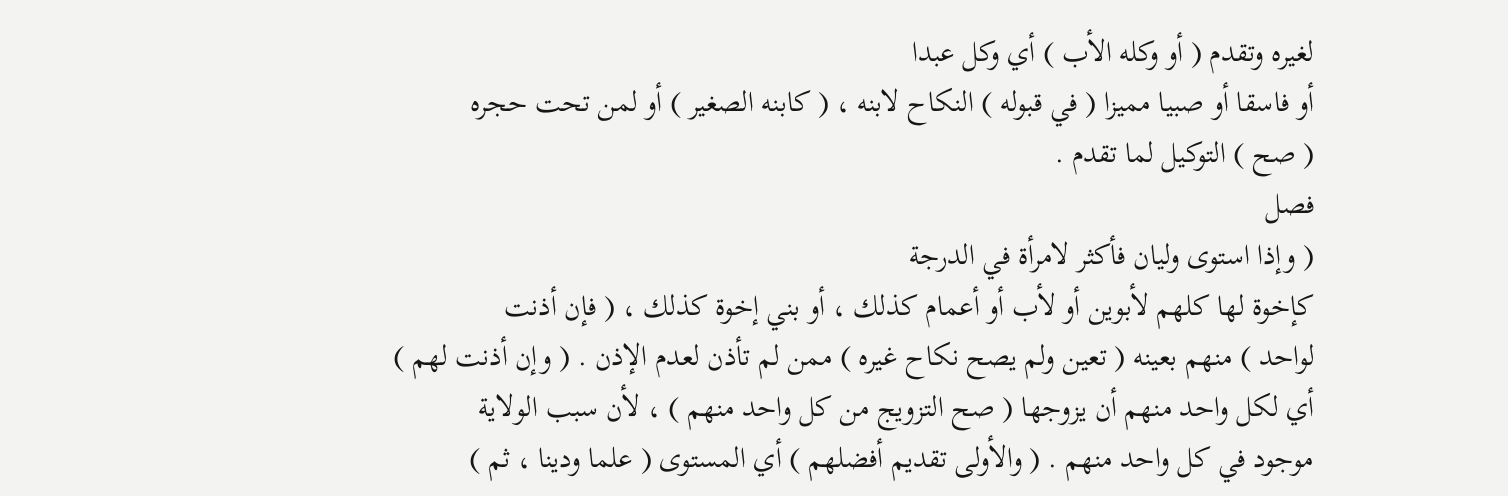لغيره وتقدم ( أو وكله الأب ) أي وكل عبدا
أو فاسقا أو صبيا مميزا ( في قبوله ) النكاح لابنه ، ( كابنه الصغير ) أو لمن تحت حجره
( صح ) التوكيل لما تقدم .
فصل
( وإذا استوى وليان فأكثر لامرأة في الدرجة
كإخوة لها كلهم لأبوين أو لأب أو أعمام كذلك ، أو بني إخوة كذلك ، ( فإن أذنت
لواحد ) منهم بعينه ( تعين ولم يصح نكاح غيره ) ممن لم تأذن لعدم الإذن . ( وإن أذنت لهم )
أي لكل واحد منهم أن يزوجها ( صح التزويج من كل واحد منهم ) ، لأن سبب الولاية
موجود في كل واحد منهم . ( والأولى تقديم أفضلهم ) أي المستوى ( علما ودينا ، ثم )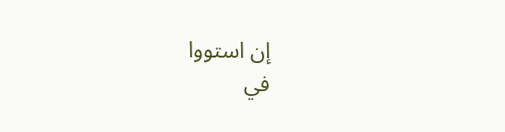إن استووا
في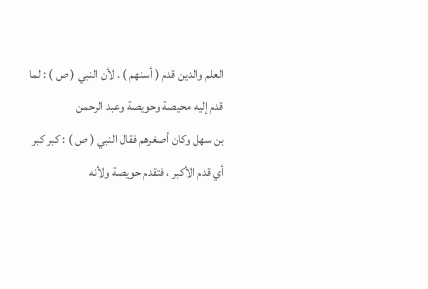العلم والدين قدم ( أسنهم ) . لأن النبي ( ص ) : لما قدم إليه محيصة وحويصة وعبد الرحمن
بن سهل وكان أصغرهم فقال النبي ( ص ) : كبر كبر أي قدم الأكبر ، فتقدم حويصة ولأنه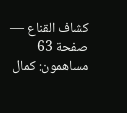كشاف القناع — صفحة 63
مساهمون: كمال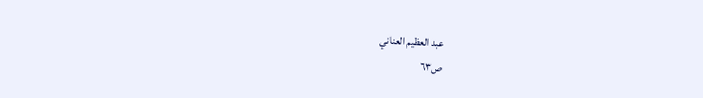عبد العظيم العناني
ص٦٣